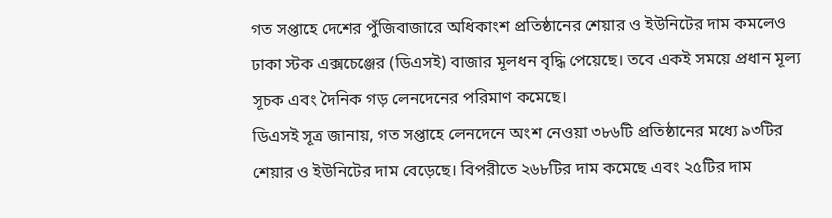গত সপ্তাহে দেশের পুঁজিবাজারে অধিকাংশ প্রতিষ্ঠানের শেয়ার ও ইউনিটের দাম কমলেও ঢাকা স্টক এক্সচেঞ্জের (ডিএসই) বাজার মূলধন বৃদ্ধি পেয়েছে। তবে একই সময়ে প্রধান মূল্য সূচক এবং দৈনিক গড় লেনদেনের পরিমাণ কমেছে।
ডিএসই সূত্র জানায়, গত সপ্তাহে লেনদেনে অংশ নেওয়া ৩৮৬টি প্রতিষ্ঠানের মধ্যে ৯৩টির শেয়ার ও ইউনিটের দাম বেড়েছে। বিপরীতে ২৬৮টির দাম কমেছে এবং ২৫টির দাম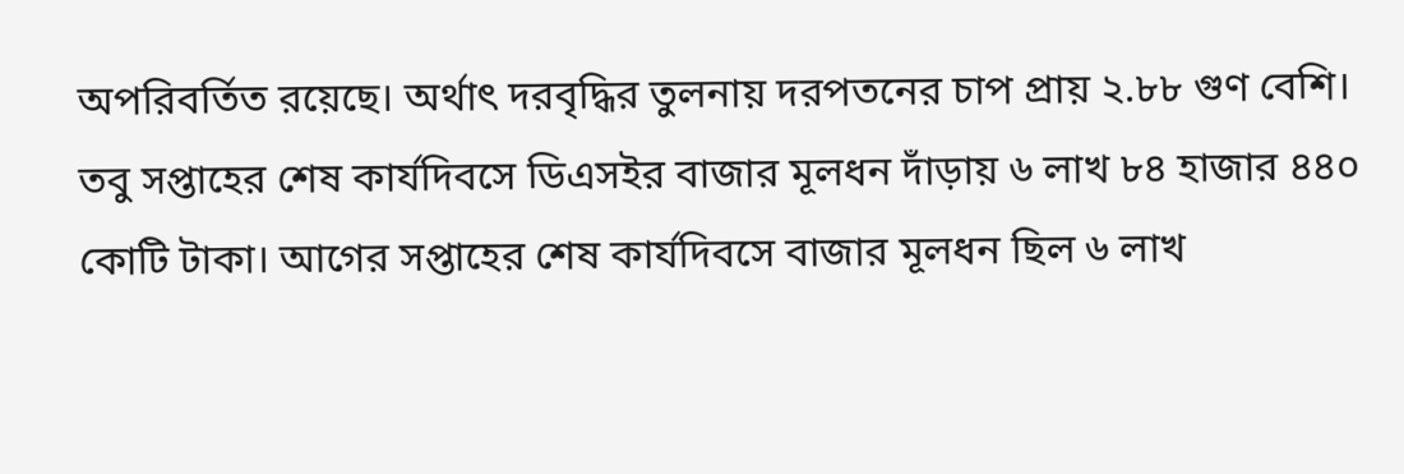অপরিবর্তিত রয়েছে। অর্থাৎ দরবৃদ্ধির তুলনায় দরপতনের চাপ প্রায় ২.৮৮ গুণ বেশি।
তবু সপ্তাহের শেষ কার্যদিবসে ডিএসইর বাজার মূলধন দাঁড়ায় ৬ লাখ ৮৪ হাজার ৪৪০ কোটি টাকা। আগের সপ্তাহের শেষ কার্যদিবসে বাজার মূলধন ছিল ৬ লাখ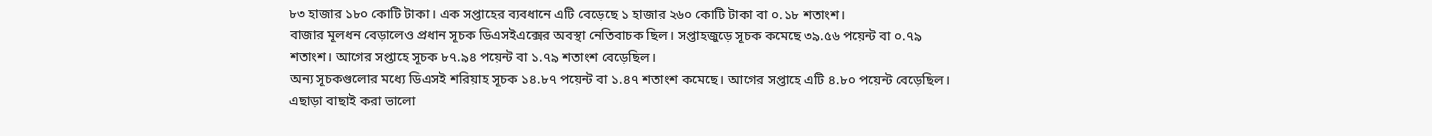৮৩ হাজার ১৮০ কোটি টাকা। এক সপ্তাহের ব্যবধানে এটি বেড়েছে ১ হাজার ২৬০ কোটি টাকা বা ০.১৮ শতাংশ।
বাজার মূলধন বেড়ালেও প্রধান সূচক ডিএসইএক্সের অবস্থা নেতিবাচক ছিল। সপ্তাহজুড়ে সূচক কমেছে ৩৯.৫৬ পয়েন্ট বা ০.৭৯ শতাংশ। আগের সপ্তাহে সূচক ৮৭.৯৪ পয়েন্ট বা ১.৭৯ শতাংশ বেড়েছিল।
অন্য সূচকগুলোর মধ্যে ডিএসই শরিয়াহ সূচক ১৪.৮৭ পয়েন্ট বা ১.৪৭ শতাংশ কমেছে। আগের সপ্তাহে এটি ৪.৮০ পয়েন্ট বেড়েছিল। এছাড়া বাছাই করা ভালো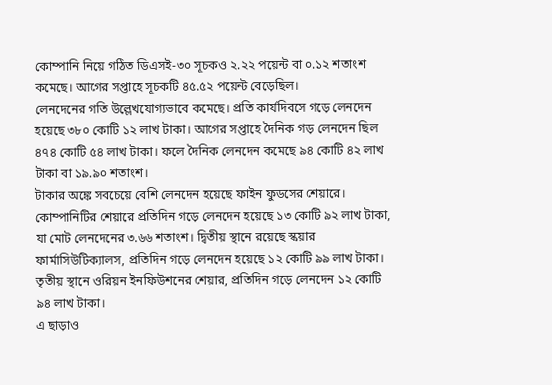কোম্পানি নিয়ে গঠিত ডিএসই-৩০ সূচকও ২.২২ পয়েন্ট বা ০.১২ শতাংশ কমেছে। আগের সপ্তাহে সূচকটি ৪৫.৫২ পয়েন্ট বেড়েছিল।
লেনদেনের গতি উল্লেখযোগ্যভাবে কমেছে। প্রতি কার্যদিবসে গড়ে লেনদেন হয়েছে ৩৮০ কোটি ১২ লাখ টাকা। আগের সপ্তাহে দৈনিক গড় লেনদেন ছিল ৪৭৪ কোটি ৫৪ লাখ টাকা। ফলে দৈনিক লেনদেন কমেছে ৯৪ কোটি ৪২ লাখ টাকা বা ১৯.৯০ শতাংশ।
টাকার অঙ্কে সবচেয়ে বেশি লেনদেন হয়েছে ফাইন ফুডসের শেয়ারে। কোম্পানিটির শেয়ারে প্রতিদিন গড়ে লেনদেন হয়েছে ১৩ কোটি ৯২ লাখ টাকা, যা মোট লেনদেনের ৩.৬৬ শতাংশ। দ্বিতীয় স্থানে রয়েছে স্কয়ার ফার্মাসিউটিক্যালস, প্রতিদিন গড়ে লেনদেন হয়েছে ১২ কোটি ৯৯ লাখ টাকা। তৃতীয় স্থানে ওরিয়ন ইনফিউশনের শেয়ার, প্রতিদিন গড়ে লেনদেন ১২ কোটি ৯৪ লাখ টাকা।
এ ছাড়াও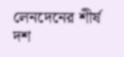লেনদেনের শীর্ষ দশ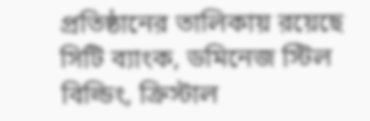প্রতিষ্ঠানের তালিকায় রয়েছে সিটি ব্যাংক, ডমিনেজ স্টিল বিল্ডিং, ক্রিস্টাল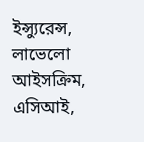ইন্স্যুরেন্স, লাভেলো আইসক্রিম, এসিআই,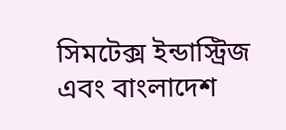সিমটেক্স ইন্ডাস্ট্রিজ এবং বাংলাদেশ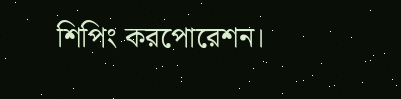শিপিং করপোরেশন।